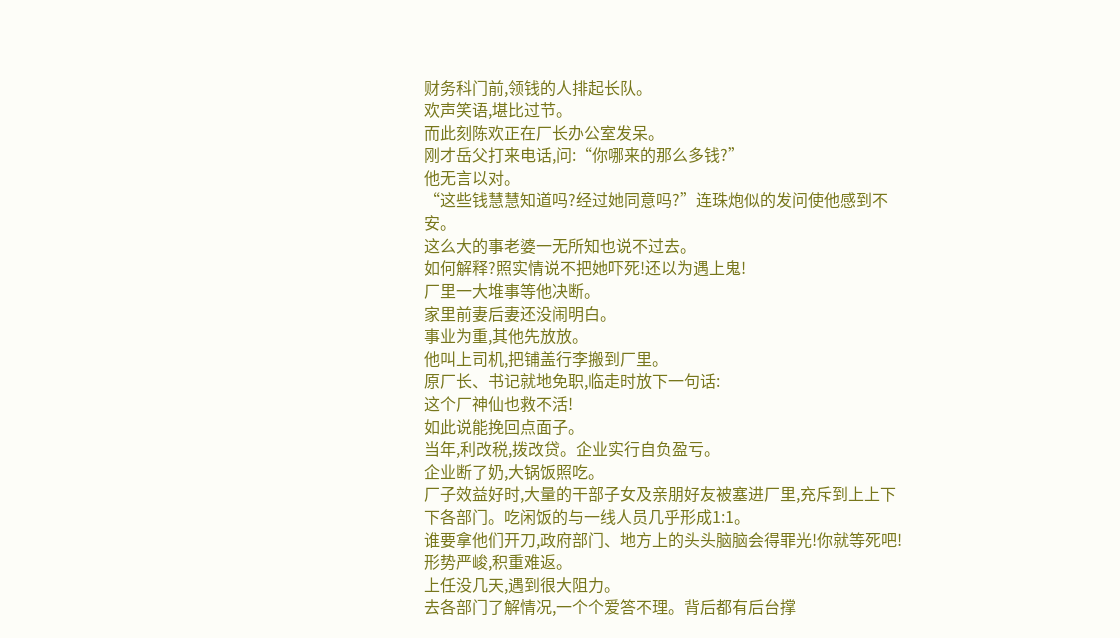财务科门前,领钱的人排起长队。
欢声笑语,堪比过节。
而此刻陈欢正在厂长办公室发呆。
刚才岳父打来电话,问:“你哪来的那么多钱?”
他无言以对。
“这些钱慧慧知道吗?经过她同意吗?”连珠炮似的发问使他感到不安。
这么大的事老婆一无所知也说不过去。
如何解释?照实情说不把她吓死!还以为遇上鬼!
厂里一大堆事等他决断。
家里前妻后妻还没闹明白。
事业为重,其他先放放。
他叫上司机,把铺盖行李搬到厂里。
原厂长、书记就地免职,临走时放下一句话:
这个厂神仙也救不活!
如此说能挽回点面子。
当年,利改税,拨改贷。企业实行自负盈亏。
企业断了奶,大锅饭照吃。
厂子效益好时,大量的干部子女及亲朋好友被塞进厂里,充斥到上上下下各部门。吃闲饭的与一线人员几乎形成1:1。
谁要拿他们开刀,政府部门、地方上的头头脑脑会得罪光!你就等死吧!
形势严峻,积重难返。
上任没几天,遇到很大阻力。
去各部门了解情况,一个个爱答不理。背后都有后台撑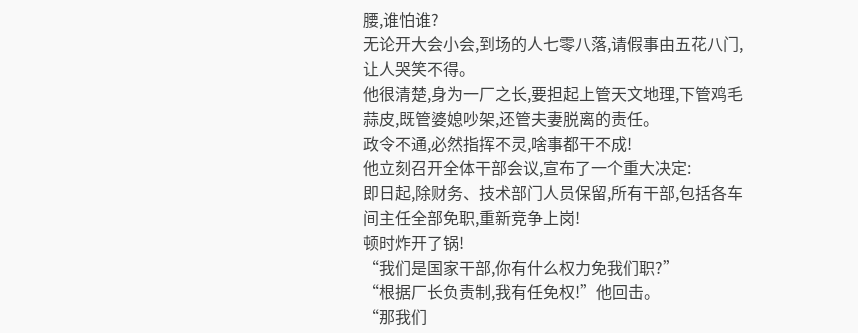腰,谁怕谁?
无论开大会小会,到场的人七零八落,请假事由五花八门,让人哭笑不得。
他很清楚,身为一厂之长,要担起上管天文地理,下管鸡毛蒜皮,既管婆媳吵架,还管夫妻脱离的责任。
政令不通,必然指挥不灵,啥事都干不成!
他立刻召开全体干部会议,宣布了一个重大决定:
即日起,除财务、技术部门人员保留,所有干部,包括各车间主任全部免职,重新竞争上岗!
顿时炸开了锅!
“我们是国家干部,你有什么权力免我们职?”
“根据厂长负责制,我有任免权!”他回击。
“那我们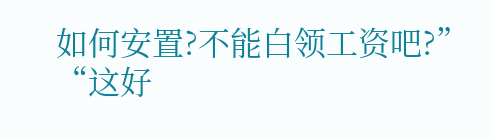如何安置?不能白领工资吧?”
“这好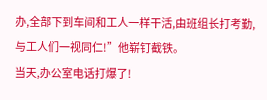办,全部下到车间和工人一样干活,由班组长打考勤,与工人们一视同仁!”他崭钉截铁。
当天,办公室电话打爆了!